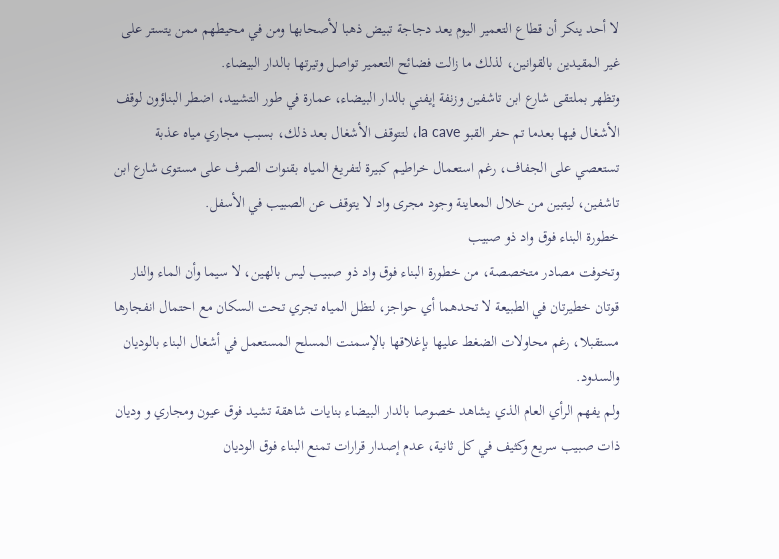لا أحد ينكر أن قطاع التعمير اليوم يعد دجاجة تبيض ذهبا لأصحابها ومن في محيطهم ممن يتستر على غير المقيدين بالقوانين، لذلك ما زالت فضائح التعمير تواصل وتيرتها بالدار البيضاء.
وتظهر بملتقى شارع ابن تاشفين وزنفة إيفني بالدار البيضاء، عمارة في طور التشييد، اضطر البناؤون لوقف الأشغال فيها بعدما تم حفر القبو la cave، لتتوقف الأشغال بعد ذلك، بسبب مجاري مياه عذبة تستعصي على الجفاف، رغم استعمال خراطيم كبيرة لتفريغ المياه بقنوات الصرف على مستوى شارع ابن تاشفين، ليتبين من خلال المعاينة وجود مجرى واد لا يتوقف عن الصبيب في الأسفل.
خطورة البناء فوق واد ذو صبيب
وتخوفت مصادر متخصصة، من خطورة البناء فوق واد ذو صبيب ليس بالهين، لا سيما وأن الماء والنار قوتان خطيرتان في الطبيعة لا تحدهما أي حواجز، لتظل المياه تجري تحت السكان مع احتمال انفجارها مستقبلا، رغم محاولات الضغط عليها بإغلاقها بالإسمنت المسلح المستعمل في أشغال البناء بالوديان والسدود.
ولم يفهم الرأي العام الذي يشاهد خصوصا بالدار البيضاء بنايات شاهقة تشيد فوق عيون ومجاري و وديان ذات صبيب سريع وكثيف في كل ثانية، عدم إصدار قرارات تمنع البناء فوق الوديان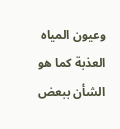وعيون المياه العذبة كما هو الشأن ببعض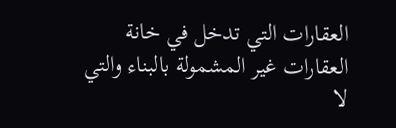العقارات التي تدخل في خانة العقارات غير المشمولة بالبناء والتي لا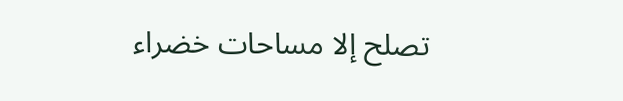تصلح إلا مساحات خضراء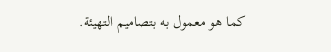كما هو معمول به بتصاميم التهيئة.